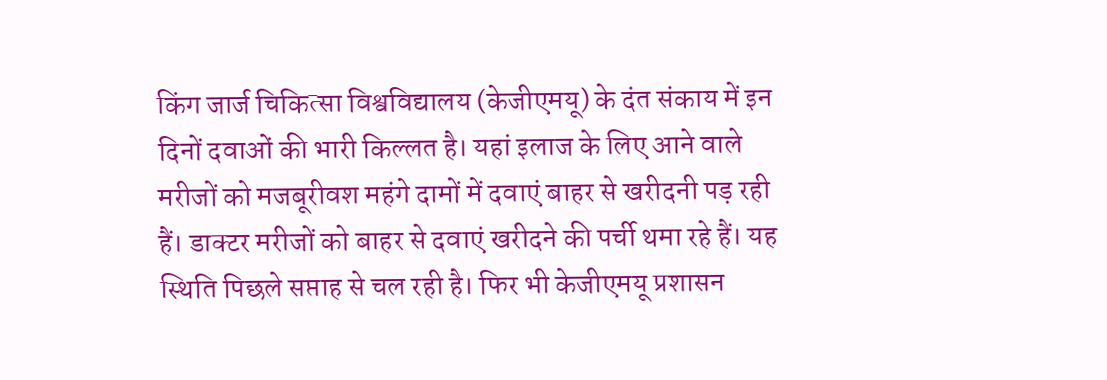किंग जार्ज चिकित्सा विश्वविद्यालय (केजीएमयू) के दंत संकाय में इन दिनों दवाओं की भारी किल्लत है। यहां इलाज के लिए आने वाले मरीजों को मजबूरीवश महंगे दामों में दवाएं बाहर से खरीदनी पड़ रही हैं। डाक्टर मरीजों को बाहर से दवाएं खरीदने की पर्ची थमा रहे हैं। यह स्थिति पिछले सप्ताह से चल रही है। फिर भी केजीएमयू प्रशासन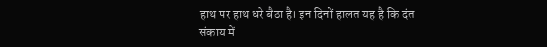हाथ पर हाथ धरे बैठा है। इन दिनों हालत यह है कि दंत संकाय में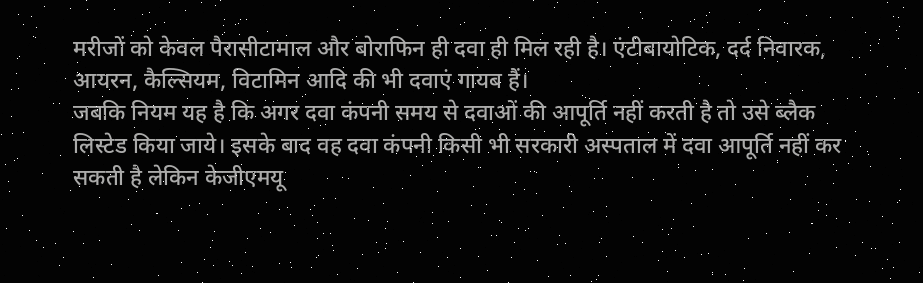मरीजों को केवल पैरासीटामाल और बोराफिन ही दवा ही मिल रही है। एंटीबायोटिक, दर्द निवारक, आयरन, कैल्सियम, विटामिन आदि की भी दवाएं गायब हैं।
जबकि नियम यह है कि अगर दवा कंपनी समय से दवाओं की आपूर्ति नहीं करती है तो उसे ब्लैक लिस्टेड किया जाये। इसके बाद वह दवा कंपनी किसी भी सरकारी अस्पताल में दवा आपूर्ति नहीं कर सकती है लेकिन केजीएमयू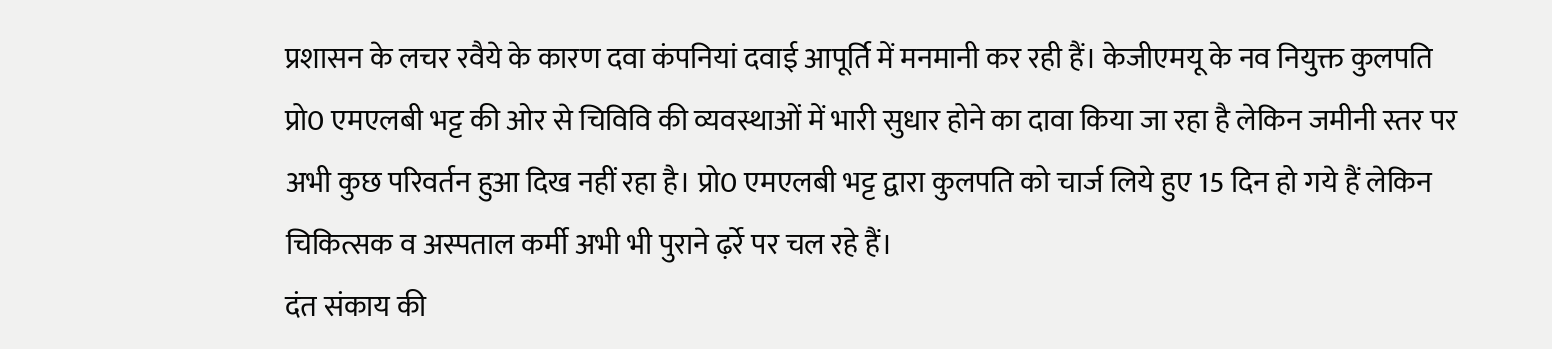प्रशासन के लचर रवैये के कारण दवा कंपनियां दवाई आपूर्ति में मनमानी कर रही हैं। केजीएमयू के नव नियुक्त कुलपति प्रो0 एमएलबी भट्ट की ओर से चिविवि की व्यवस्थाओं में भारी सुधार होने का दावा किया जा रहा है लेकिन जमीनी स्तर पर अभी कुछ परिवर्तन हुआ दिख नहीं रहा है। प्रो0 एमएलबी भट्ट द्वारा कुलपति को चार्ज लिये हुए 15 दिन हो गये हैं लेकिन चिकित्सक व अस्पताल कर्मी अभी भी पुराने ढ़र्रे पर चल रहे हैं।
दंत संकाय की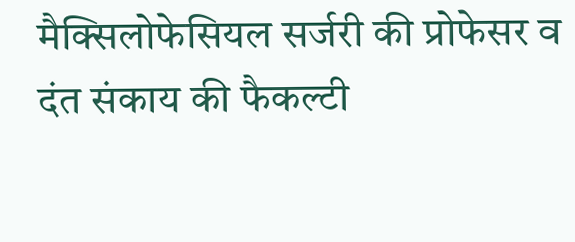मैक्सिलोफेसियल सर्जरी की प्रोफेसर व दंत संकाय की फैकल्टी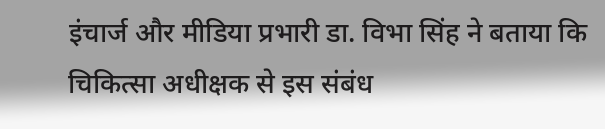इंचार्ज और मीडिया प्रभारी डा. विभा सिंह ने बताया कि चिकित्सा अधीक्षक से इस संबंध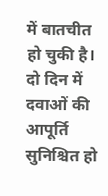में बातचीत हो चुकी है। दो दिन में दवाओं की आपूर्ति सुनिश्चित हो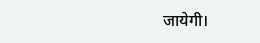जायेगी।